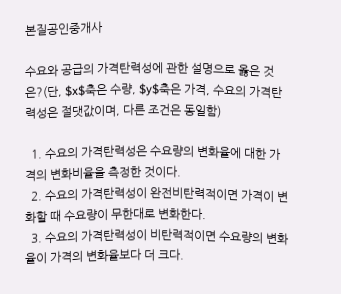본질공인중개사

수요와 공급의 가격탄력성에 관한 설명으로 옳은 것은?(단, $x$축은 수량, $y$축은 가격, 수요의 가격탄력성은 절댓값이며, 다른 조건은 동일함)

  1. 수요의 가격탄력성은 수요량의 변화율에 대한 가격의 변화비율을 측정한 것이다.
  2. 수요의 가격탄력성이 완전비탄력적이면 가격이 변화할 때 수요량이 무한대로 변화한다.
  3. 수요의 가격탄력성이 비탄력적이면 수요량의 변화율이 가격의 변화율보다 더 크다.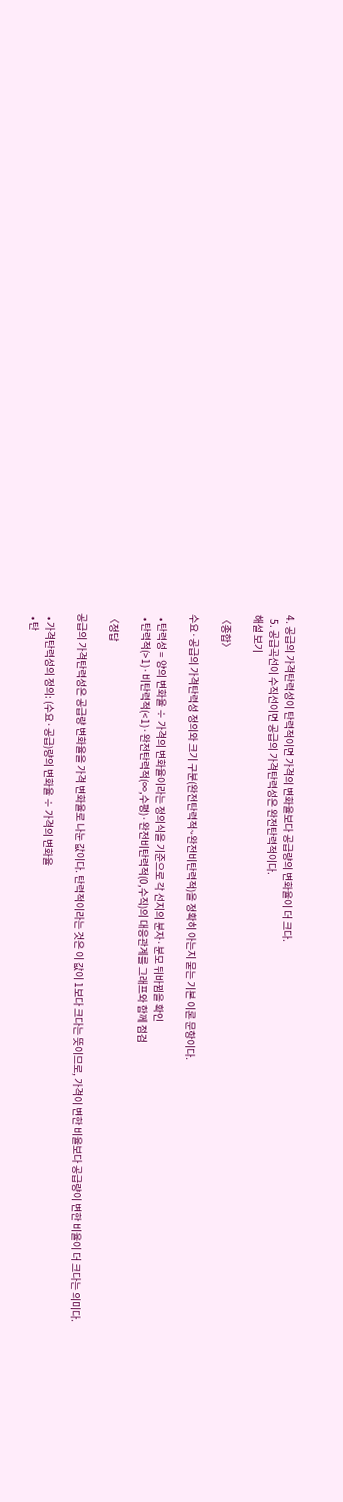4. 공급의 가격탄력성이 탄력적이면 가격의 변화율보다 공급량의 변화율이 더 크다.
  5. 공급곡선이 수직선이면 공급의 가격탄력성은 완전탄력적이다.
해설 보기

〈종합〉

수요·공급의 가격탄력성 정의와 크기 구분(완전탄력적~완전비탄력적)을 정확히 아는지 묻는 기본 이론 문항이다.

  • 탄력성 = 양의 변화율 ÷ 가격의 변화율이라는 정의식을 기준으로 각 선지의 분자·분모 뒤바뀜을 확인
  • 탄력적(>1)·비탄력적(<1)·완전탄력적(∞,수평)·완전비탄력적(0,수직)의 대응관계를 그래프와 함께 점검

〈정답

공급의 가격탄력성은 공급량 변화율을 가격 변화율로 나눈 값이다. 탄력적이라는 것은 이 값이 1보다 크다는 뜻이므로, 가격이 변한 비율보다 공급량이 변한 비율이 더 크다는 의미다.

  • 가격탄력성의 정의: (수요·공급)량의 변화율 ÷ 가격의 변화율
  • 탄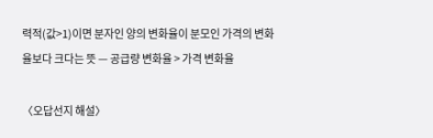력적(값>1)이면 분자인 양의 변화율이 분모인 가격의 변화율보다 크다는 뜻 — 공급량 변화율 > 가격 변화율

〈오답선지 해설〉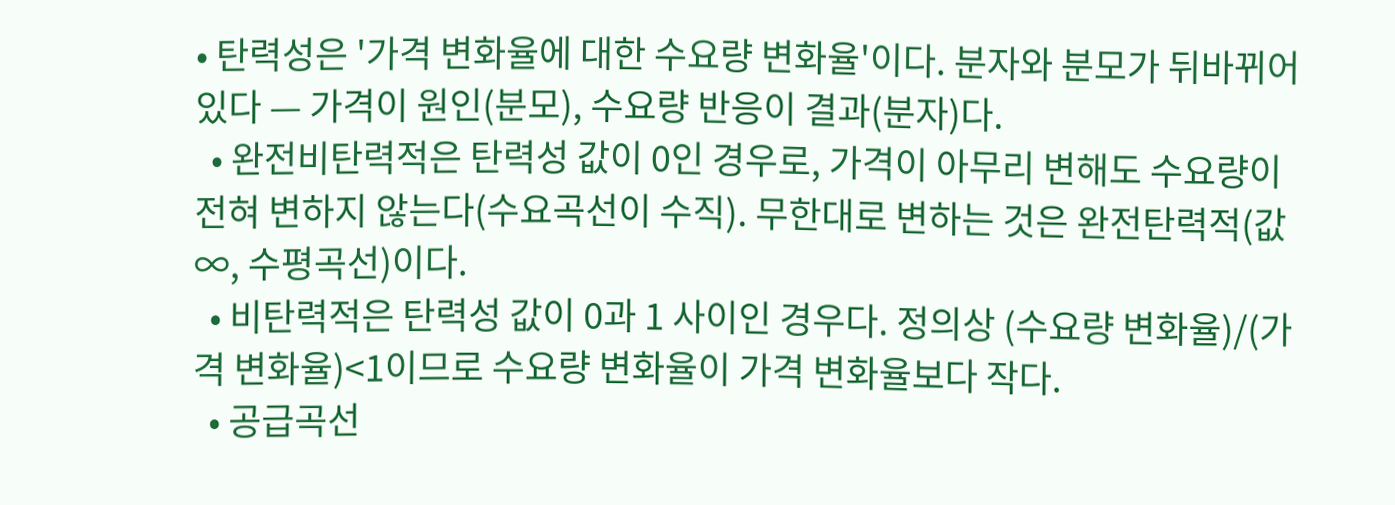• 탄력성은 '가격 변화율에 대한 수요량 변화율'이다. 분자와 분모가 뒤바뀌어 있다 — 가격이 원인(분모), 수요량 반응이 결과(분자)다.
  • 완전비탄력적은 탄력성 값이 0인 경우로, 가격이 아무리 변해도 수요량이 전혀 변하지 않는다(수요곡선이 수직). 무한대로 변하는 것은 완전탄력적(값 ∞, 수평곡선)이다.
  • 비탄력적은 탄력성 값이 0과 1 사이인 경우다. 정의상 (수요량 변화율)/(가격 변화율)<1이므로 수요량 변화율이 가격 변화율보다 작다.
  • 공급곡선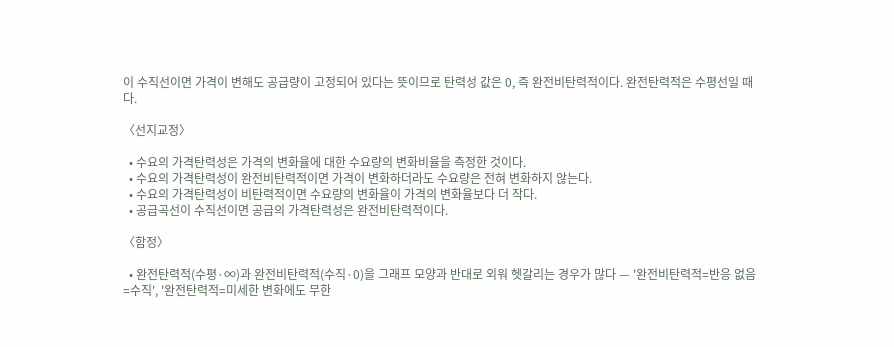이 수직선이면 가격이 변해도 공급량이 고정되어 있다는 뜻이므로 탄력성 값은 0, 즉 완전비탄력적이다. 완전탄력적은 수평선일 때다.

〈선지교정〉

  • 수요의 가격탄력성은 가격의 변화율에 대한 수요량의 변화비율을 측정한 것이다.
  • 수요의 가격탄력성이 완전비탄력적이면 가격이 변화하더라도 수요량은 전혀 변화하지 않는다.
  • 수요의 가격탄력성이 비탄력적이면 수요량의 변화율이 가격의 변화율보다 더 작다.
  • 공급곡선이 수직선이면 공급의 가격탄력성은 완전비탄력적이다.

〈함정〉

  • 완전탄력적(수평·∞)과 완전비탄력적(수직·0)을 그래프 모양과 반대로 외워 헷갈리는 경우가 많다 — '완전비탄력적=반응 없음=수직', '완전탄력적=미세한 변화에도 무한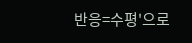반응=수평'으로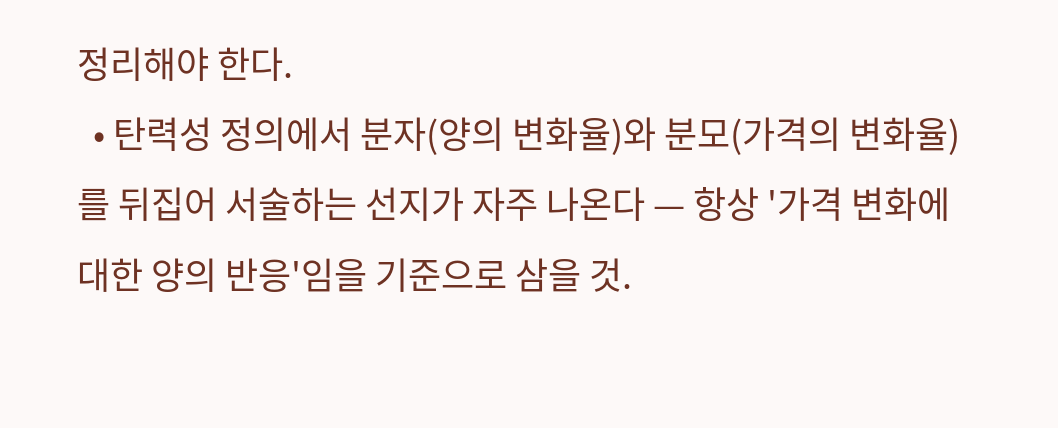정리해야 한다.
  • 탄력성 정의에서 분자(양의 변화율)와 분모(가격의 변화율)를 뒤집어 서술하는 선지가 자주 나온다 — 항상 '가격 변화에 대한 양의 반응'임을 기준으로 삼을 것.